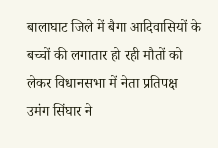बालाघाट जिले में बैगा आदिवासियों के बच्चों की लगातार हो रही मौतों को लेकर विधानसभा में नेता प्रतिपक्ष उमंग सिंघार ने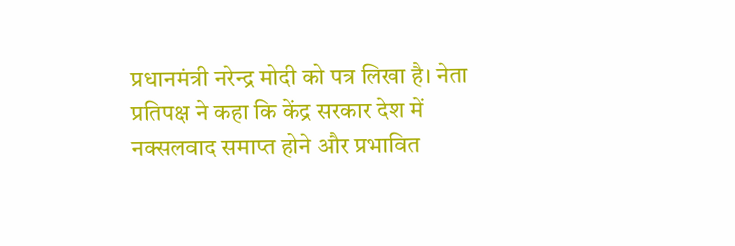प्रधानमंत्री नरेन्द्र मोदी को पत्र लिखा है। नेता प्रतिपक्ष ने कहा कि केंद्र सरकार देश में नक्सलवाद समाप्त होने और प्रभावित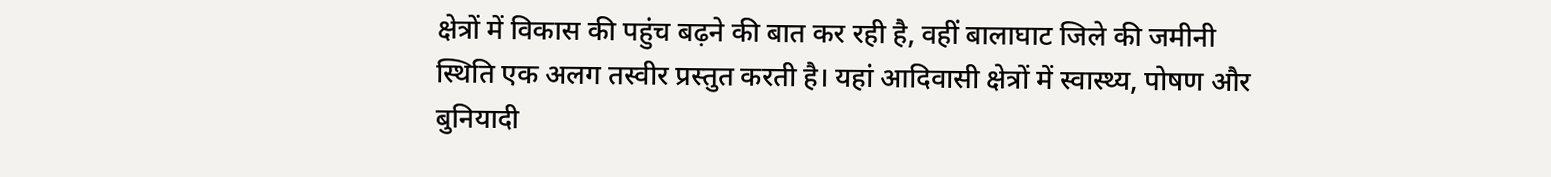क्षेत्रों में विकास की पहुंच बढ़ने की बात कर रही है, वहीं बालाघाट जिले की जमीनी स्थिति एक अलग तस्वीर प्रस्तुत करती है। यहां आदिवासी क्षेत्रों में स्वास्थ्य, पोषण और बुनियादी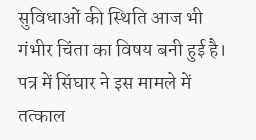सुविधाओं की स्थिति आज भी गंभीर चिंता का विषय बनी हुई है। पत्र में सिंघार ने इस मामले में तत्काल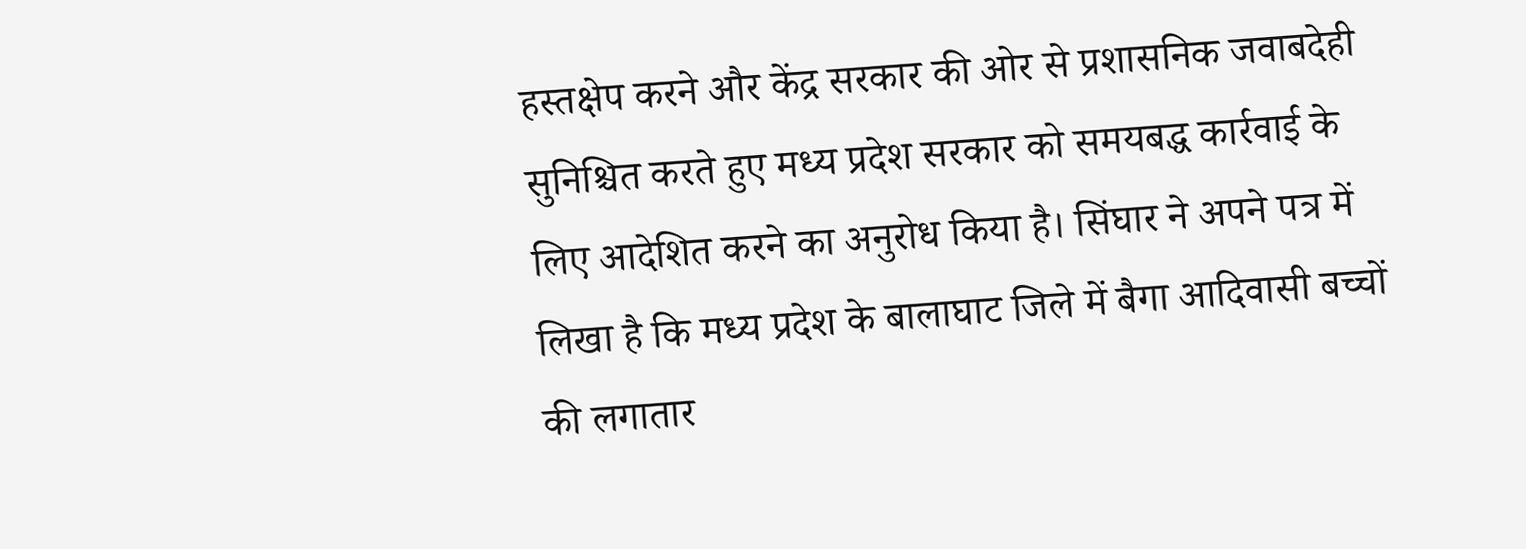हस्तक्षेप करने और केंद्र सरकार की ओर से प्रशासनिक जवाबदेही सुनिश्चित करते हुए मध्य प्रदेश सरकार को समयबद्ध कार्रवाई के लिए आदेशित करने का अनुरोध किया है। सिंघार ने अपने पत्र में लिखा है कि मध्य प्रदेश के बालाघाट जिले में बैगा आदिवासी बच्चों की लगातार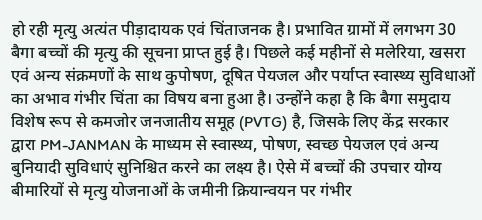हो रही मृत्यु अत्यंत पीड़ादायक एवं चिंताजनक है। प्रभावित ग्रामों में लगभग 30 बैगा बच्चों की मृत्यु की सूचना प्राप्त हुई है। पिछले कई महीनों से मलेरिया, खसरा एवं अन्य संक्रमणों के साथ कुपोषण, दूषित पेयजल और पर्याप्त स्वास्थ्य सुविधाओं का अभाव गंभीर चिंता का विषय बना हुआ है। उन्होंने कहा है कि बैगा समुदाय विशेष रूप से कमजोर जनजातीय समूह (PVTG) है, जिसके लिए केंद्र सरकार द्वारा PM-JANMAN के माध्यम से स्वास्थ्य, पोषण, स्वच्छ पेयजल एवं अन्य बुनियादी सुविधाएं सुनिश्चित करने का लक्ष्य है। ऐसे में बच्चों की उपचार योग्य बीमारियों से मृत्यु योजनाओं के जमीनी क्रियान्वयन पर गंभीर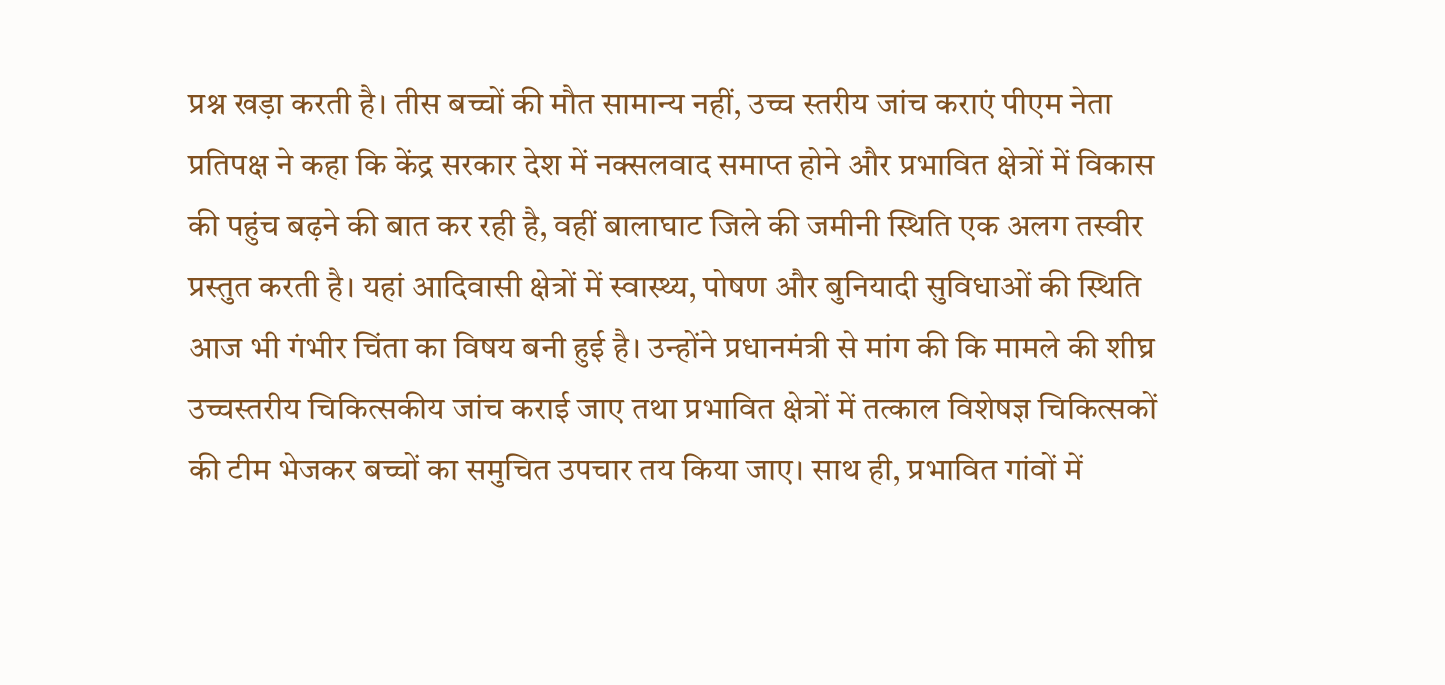प्रश्न खड़ा करती है। तीस बच्चों की मौत सामान्य नहीं, उच्च स्तरीय जांच कराएं पीएम नेता प्रतिपक्ष ने कहा कि केंद्र सरकार देश में नक्सलवाद समाप्त होने और प्रभावित क्षेत्रों में विकास की पहुंच बढ़ने की बात कर रही है, वहीं बालाघाट जिले की जमीनी स्थिति एक अलग तस्वीर प्रस्तुत करती है। यहां आदिवासी क्षेत्रों में स्वास्थ्य, पोषण और बुनियादी सुविधाओं की स्थिति आज भी गंभीर चिंता का विषय बनी हुई है। उन्होंने प्रधानमंत्री से मांग की कि मामले की शीघ्र उच्चस्तरीय चिकित्सकीय जांच कराई जाए तथा प्रभावित क्षेत्रों में तत्काल विशेषज्ञ चिकित्सकों की टीम भेजकर बच्चों का समुचित उपचार तय किया जाए। साथ ही, प्रभावित गांवों में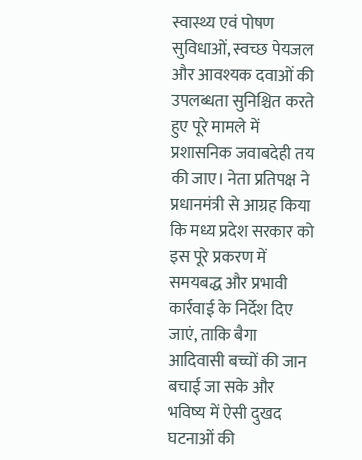स्वास्थ्य एवं पोषण सुविधाओं, स्वच्छ पेयजल और आवश्यक दवाओं की उपलब्धता सुनिश्चित करते हुए पूरे मामले में प्रशासनिक जवाबदेही तय की जाए। नेता प्रतिपक्ष ने प्रधानमंत्री से आग्रह किया कि मध्य प्रदेश सरकार को इस पूरे प्रकरण में समयबद्ध और प्रभावी कार्रवाई के निर्देश दिए जाएं, ताकि बैगा आदिवासी बच्चों की जान बचाई जा सके और भविष्य में ऐसी दुखद घटनाओं की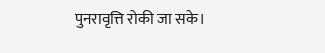पुनरावृत्ति रोकी जा सके।